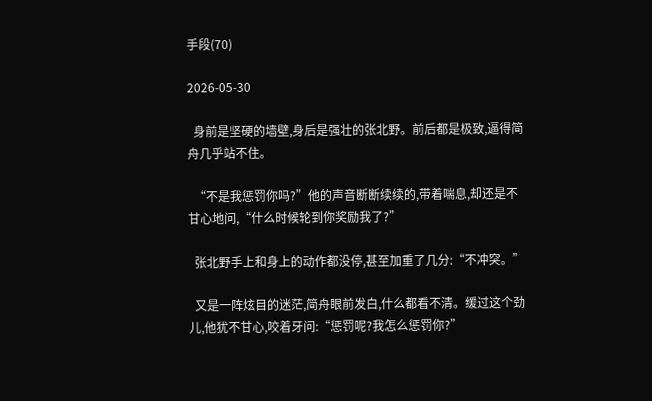手段(70)

2026-05-30

  身前是坚硬的墙壁,身后是强壮的张北野。前后都是极致,逼得简舟几乎站不住。

  “不是我惩罚你吗?”他的声音断断续续的,带着喘息,却还是不甘心地问,“什么时候轮到你奖励我了?”

  张北野手上和身上的动作都没停,甚至加重了几分:“不冲突。”

  又是一阵炫目的迷茫,简舟眼前发白,什么都看不清。缓过这个劲儿,他犹不甘心,咬着牙问:“惩罚呢?我怎么惩罚你?”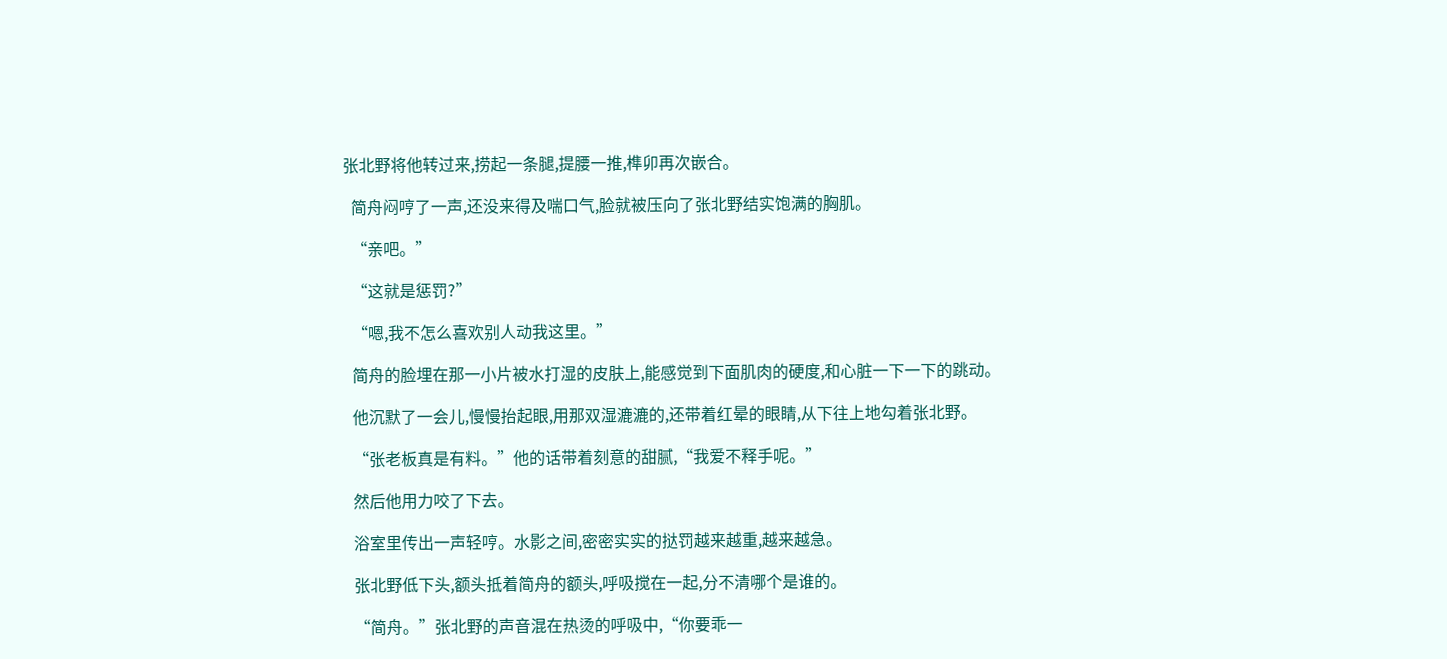张北野将他转过来,捞起一条腿,提腰一推,榫卯再次嵌合。

  简舟闷哼了一声,还没来得及喘口气,脸就被压向了张北野结实饱满的胸肌。

  “亲吧。”

  “这就是惩罚?”

  “嗯,我不怎么喜欢别人动我这里。”

  简舟的脸埋在那一小片被水打湿的皮肤上,能感觉到下面肌肉的硬度,和心脏一下一下的跳动。

  他沉默了一会儿,慢慢抬起眼,用那双湿漉漉的,还带着红晕的眼睛,从下往上地勾着张北野。

  “张老板真是有料。”他的话带着刻意的甜腻,“我爱不释手呢。”

  然后他用力咬了下去。

  浴室里传出一声轻哼。水影之间,密密实实的挞罚越来越重,越来越急。

  张北野低下头,额头抵着简舟的额头,呼吸搅在一起,分不清哪个是谁的。

  “简舟。”张北野的声音混在热烫的呼吸中,“你要乖一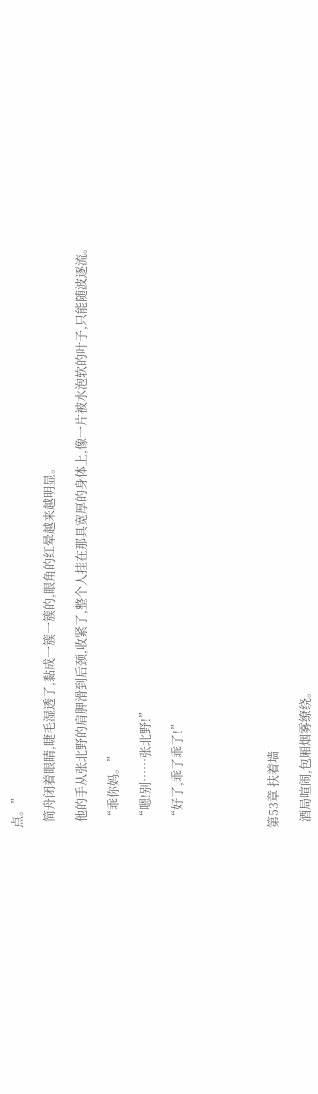点。”

  简舟闭着眼睛,睫毛湿透了,黏成一簇一簇的,眼角的红晕越来越明显。

  他的手从张北野的肩胛滑到后颈,收紧了,整个人挂在那具宽厚的身体上,像一片被水泡软的叶子,只能随波逐流。

  “乖你妈。”

  “嗯!别……张北野!”

  “好了,乖了乖了!”





第53章 扶着墙

  酒局喧闹,包厢烟雾缭绕。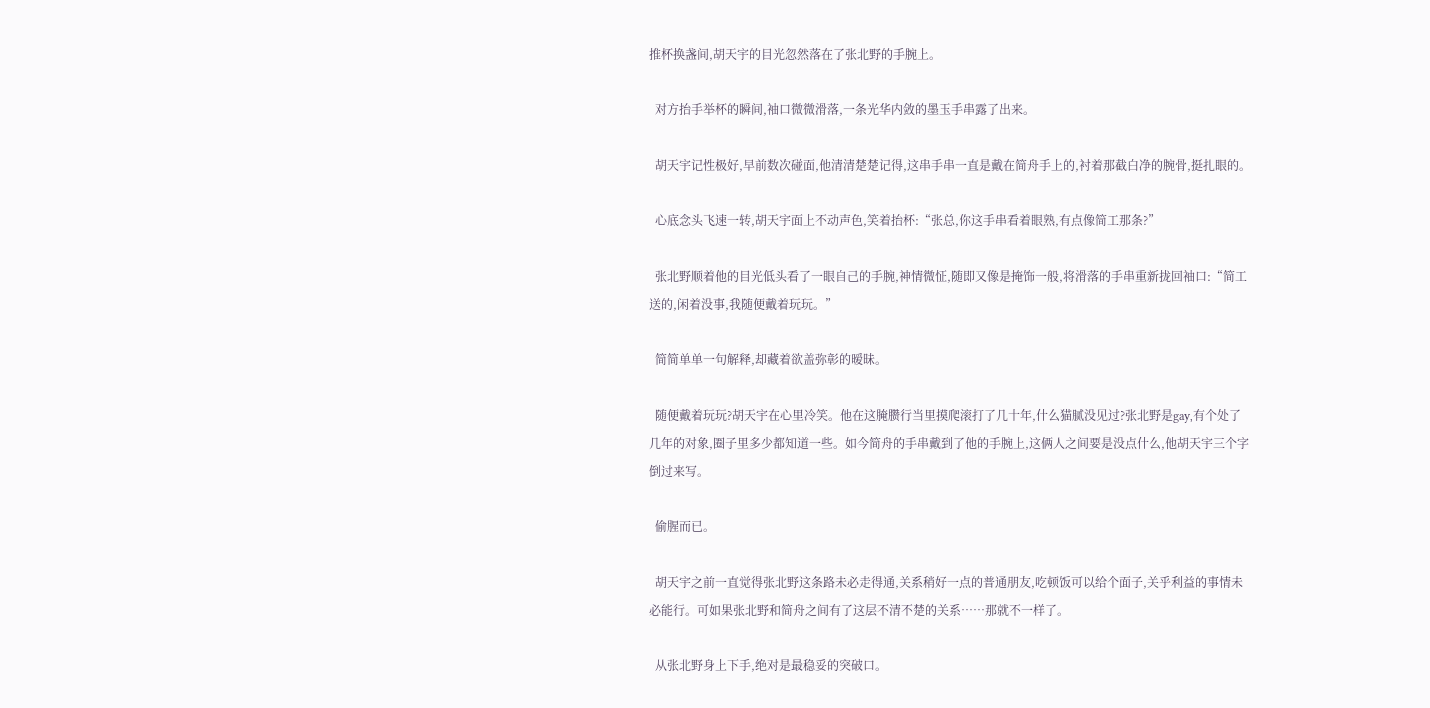推杯换盏间,胡天宇的目光忽然落在了张北野的手腕上。

  对方抬手举杯的瞬间,袖口微微滑落,一条光华内敛的墨玉手串露了出来。

  胡天宇记性极好,早前数次碰面,他清清楚楚记得,这串手串一直是戴在简舟手上的,衬着那截白净的腕骨,挺扎眼的。

  心底念头飞速一转,胡天宇面上不动声色,笑着抬杯:“张总,你这手串看着眼熟,有点像简工那条?”

  张北野顺着他的目光低头看了一眼自己的手腕,神情微怔,随即又像是掩饰一般,将滑落的手串重新拢回袖口:“简工送的,闲着没事,我随便戴着玩玩。”

  简简单单一句解释,却藏着欲盖弥彰的暧昧。

  随便戴着玩玩?胡天宇在心里冷笑。他在这腌臜行当里摸爬滚打了几十年,什么猫腻没见过?张北野是gay,有个处了几年的对象,圈子里多少都知道一些。如今简舟的手串戴到了他的手腕上,这俩人之间要是没点什么,他胡天宇三个字倒过来写。

  偷腥而已。

  胡天宇之前一直觉得张北野这条路未必走得通,关系稍好一点的普通朋友,吃顿饭可以给个面子,关乎利益的事情未必能行。可如果张北野和简舟之间有了这层不清不楚的关系……那就不一样了。

  从张北野身上下手,绝对是最稳妥的突破口。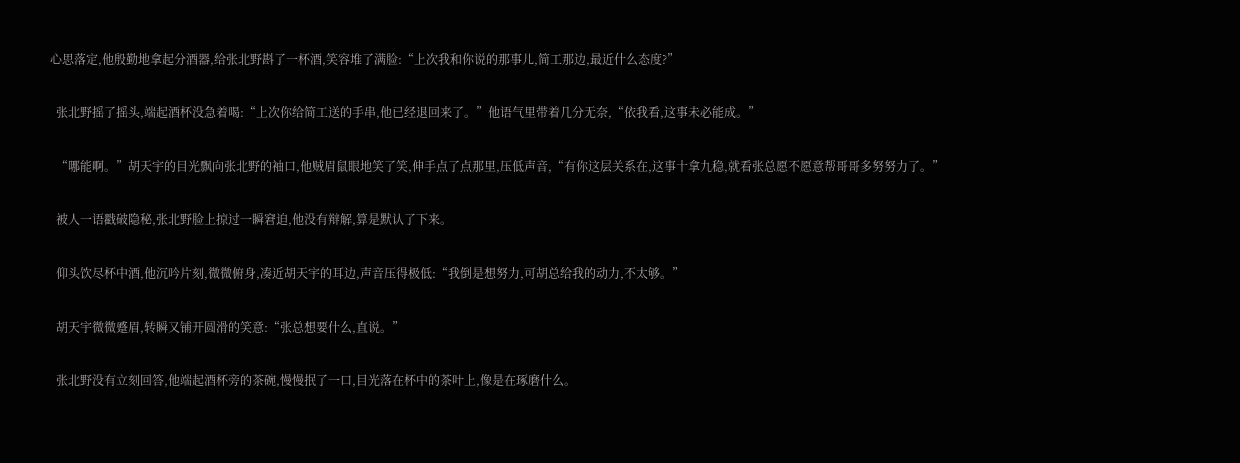心思落定,他殷勤地拿起分酒器,给张北野斟了一杯酒,笑容堆了满脸:“上次我和你说的那事儿,简工那边,最近什么态度?”

  张北野摇了摇头,端起酒杯没急着喝:“上次你给简工送的手串,他已经退回来了。”他语气里带着几分无奈,“依我看,这事未必能成。”

  “哪能啊。”胡天宇的目光飘向张北野的袖口,他贼眉鼠眼地笑了笑,伸手点了点那里,压低声音,“有你这层关系在,这事十拿九稳,就看张总愿不愿意帮哥哥多努努力了。”

  被人一语戳破隐秘,张北野脸上掠过一瞬窘迫,他没有辩解,算是默认了下来。

  仰头饮尽杯中酒,他沉吟片刻,微微俯身,凑近胡天宇的耳边,声音压得极低:“我倒是想努力,可胡总给我的动力,不太够。”

  胡天宇微微蹙眉,转瞬又铺开圆滑的笑意:“张总想要什么,直说。”

  张北野没有立刻回答,他端起酒杯旁的茶碗,慢慢抿了一口,目光落在杯中的茶叶上,像是在琢磨什么。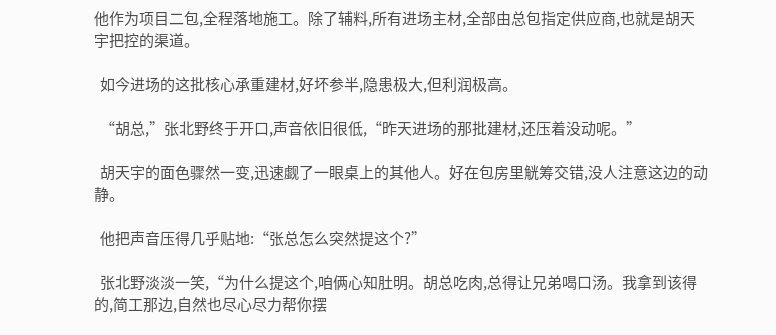他作为项目二包,全程落地施工。除了辅料,所有进场主材,全部由总包指定供应商,也就是胡天宇把控的渠道。

  如今进场的这批核心承重建材,好坏参半,隐患极大,但利润极高。

  “胡总,”张北野终于开口,声音依旧很低,“昨天进场的那批建材,还压着没动呢。”

  胡天宇的面色骤然一变,迅速觑了一眼桌上的其他人。好在包房里觥筹交错,没人注意这边的动静。

  他把声音压得几乎贴地:“张总怎么突然提这个?”

  张北野淡淡一笑,“为什么提这个,咱俩心知肚明。胡总吃肉,总得让兄弟喝口汤。我拿到该得的,简工那边,自然也尽心尽力帮你摆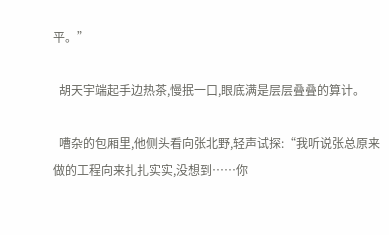平。”

  胡天宇端起手边热茶,慢抿一口,眼底满是层层叠叠的算计。

  嘈杂的包厢里,他侧头看向张北野,轻声试探:“我听说张总原来做的工程向来扎扎实实,没想到……你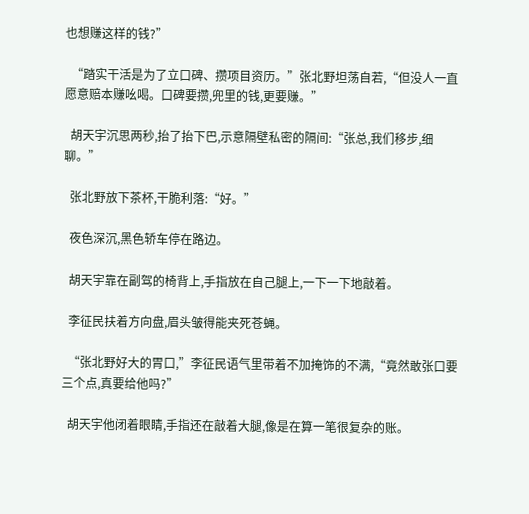也想赚这样的钱?”

  “踏实干活是为了立口碑、攒项目资历。”张北野坦荡自若,“但没人一直愿意赔本赚吆喝。口碑要攒,兜里的钱,更要赚。”

  胡天宇沉思两秒,抬了抬下巴,示意隔壁私密的隔间:“张总,我们移步,细聊。”

  张北野放下茶杯,干脆利落:“好。”

  夜色深沉,黑色轿车停在路边。

  胡天宇靠在副驾的椅背上,手指放在自己腿上,一下一下地敲着。

  李征民扶着方向盘,眉头皱得能夹死苍蝇。

  “张北野好大的胃口,”李征民语气里带着不加掩饰的不满,“竟然敢张口要三个点,真要给他吗?”

  胡天宇他闭着眼睛,手指还在敲着大腿,像是在算一笔很复杂的账。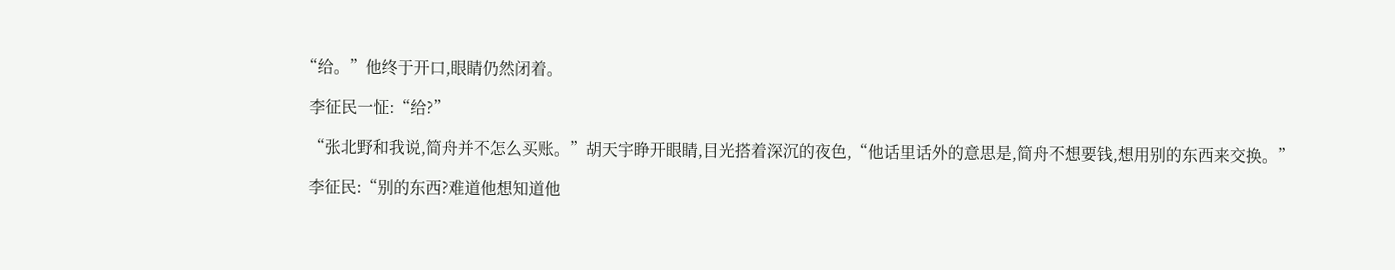“给。”他终于开口,眼睛仍然闭着。

  李征民一怔:“给?”

  “张北野和我说,简舟并不怎么买账。”胡天宇睁开眼睛,目光搭着深沉的夜色,“他话里话外的意思是,简舟不想要钱,想用别的东西来交换。”

  李征民:“别的东西?难道他想知道他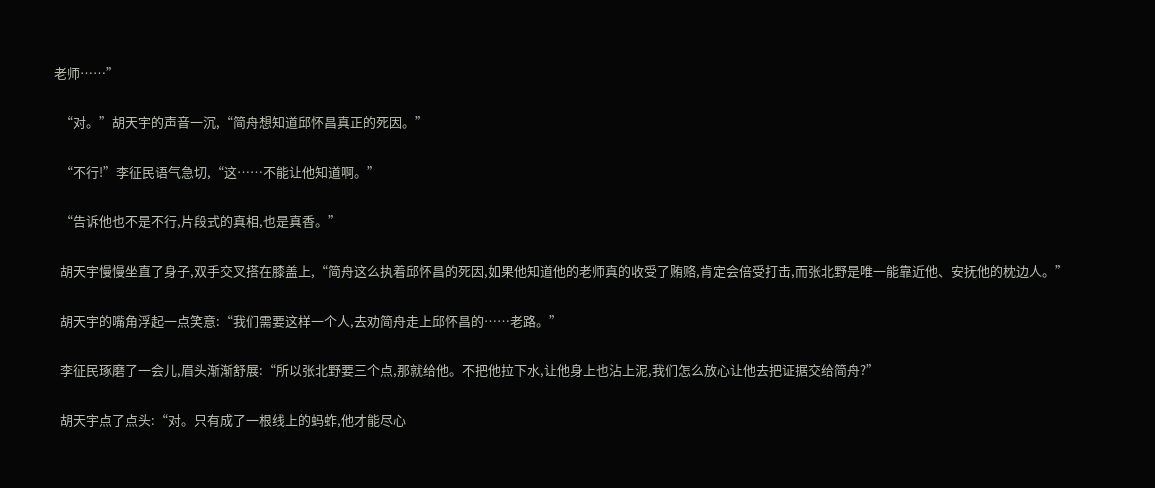老师……”

  “对。”胡天宇的声音一沉,“简舟想知道邱怀昌真正的死因。”

  “不行!”李征民语气急切,“这……不能让他知道啊。”

  “告诉他也不是不行,片段式的真相,也是真香。”

  胡天宇慢慢坐直了身子,双手交叉搭在膝盖上,“简舟这么执着邱怀昌的死因,如果他知道他的老师真的收受了贿赂,肯定会倍受打击,而张北野是唯一能靠近他、安抚他的枕边人。”

  胡天宇的嘴角浮起一点笑意:“我们需要这样一个人,去劝简舟走上邱怀昌的……老路。”

  李征民琢磨了一会儿,眉头渐渐舒展:“所以张北野要三个点,那就给他。不把他拉下水,让他身上也沾上泥,我们怎么放心让他去把证据交给简舟?”

  胡天宇点了点头:“对。只有成了一根线上的蚂蚱,他才能尽心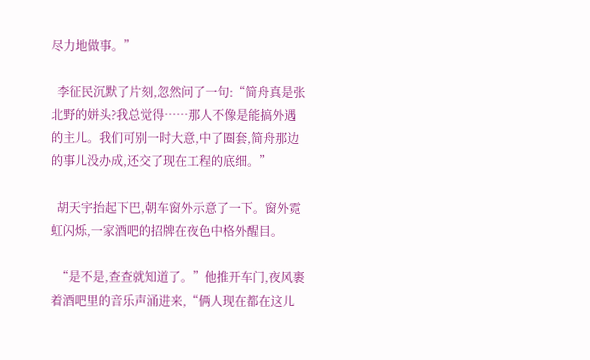尽力地做事。”

  李征民沉默了片刻,忽然问了一句:“简舟真是张北野的姘头?我总觉得……那人不像是能搞外遇的主儿。我们可别一时大意,中了圈套,简舟那边的事儿没办成,还交了现在工程的底细。”

  胡天宇抬起下巴,朝车窗外示意了一下。窗外霓虹闪烁,一家酒吧的招牌在夜色中格外醒目。

  “是不是,查查就知道了。”他推开车门,夜风裹着酒吧里的音乐声涌进来,“俩人现在都在这儿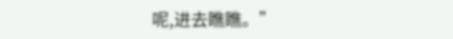呢,进去瞧瞧。”